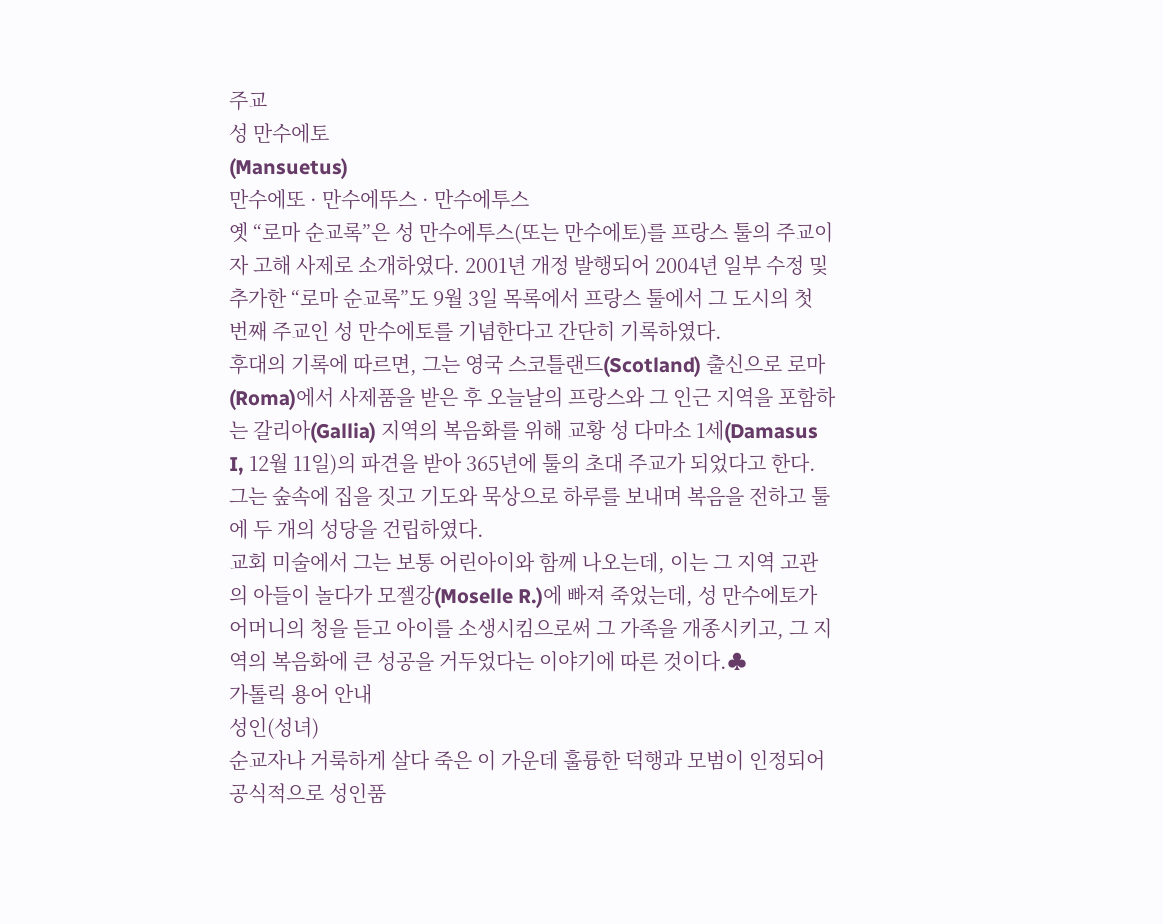주교
성 만수에토
(Mansuetus)
만수에또 · 만수에뚜스 · 만수에투스
옛 “로마 순교록”은 성 만수에투스(또는 만수에토)를 프랑스 툴의 주교이자 고해 사제로 소개하였다. 2001년 개정 발행되어 2004년 일부 수정 및 추가한 “로마 순교록”도 9월 3일 목록에서 프랑스 툴에서 그 도시의 첫 번째 주교인 성 만수에토를 기념한다고 간단히 기록하였다.
후대의 기록에 따르면, 그는 영국 스코틀랜드(Scotland) 출신으로 로마(Roma)에서 사제품을 받은 후 오늘날의 프랑스와 그 인근 지역을 포함하는 갈리아(Gallia) 지역의 복음화를 위해 교황 성 다마소 1세(Damasus I, 12월 11일)의 파견을 받아 365년에 툴의 초대 주교가 되었다고 한다.
그는 숲속에 집을 짓고 기도와 묵상으로 하루를 보내며 복음을 전하고 툴에 두 개의 성당을 건립하였다.
교회 미술에서 그는 보통 어린아이와 함께 나오는데, 이는 그 지역 고관의 아들이 놀다가 모젤강(Moselle R.)에 빠져 죽었는데, 성 만수에토가 어머니의 청을 듣고 아이를 소생시킴으로써 그 가족을 개종시키고, 그 지역의 복음화에 큰 성공을 거두었다는 이야기에 따른 것이다.♣
가톨릭 용어 안내
성인(성녀)
순교자나 거룩하게 살다 죽은 이 가운데 훌륭한 덕행과 모범이 인정되어 공식적으로 성인품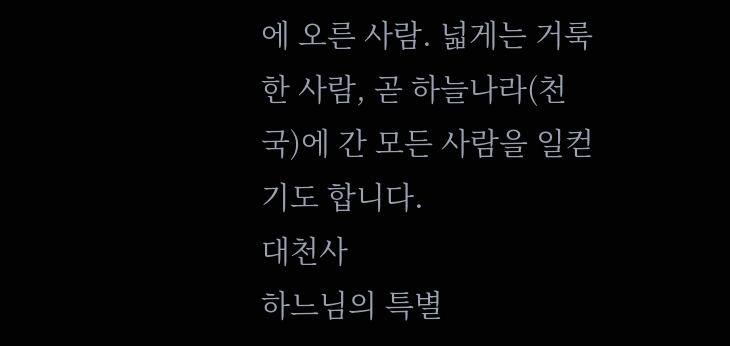에 오른 사람. 넓게는 거룩한 사람, 곧 하늘나라(천국)에 간 모든 사람을 일컫기도 합니다.
대천사
하느님의 특별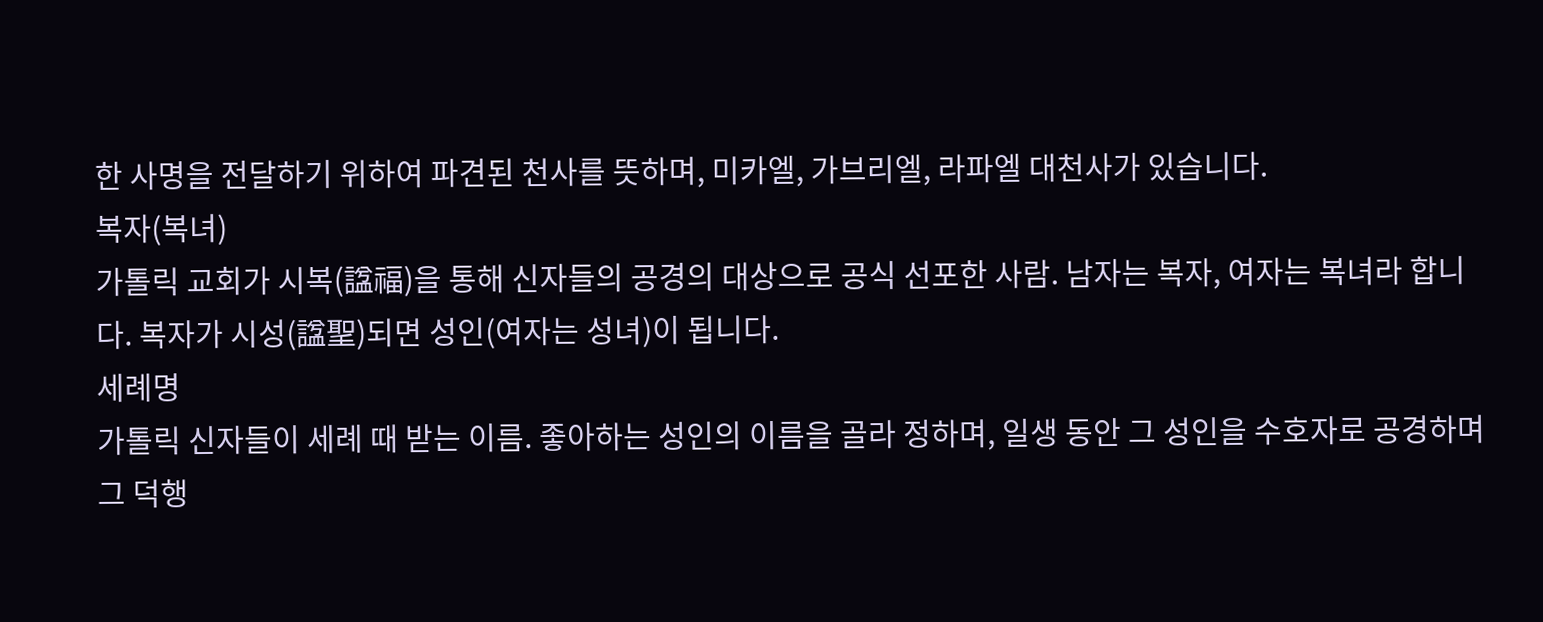한 사명을 전달하기 위하여 파견된 천사를 뜻하며, 미카엘, 가브리엘, 라파엘 대천사가 있습니다.
복자(복녀)
가톨릭 교회가 시복(諡福)을 통해 신자들의 공경의 대상으로 공식 선포한 사람. 남자는 복자, 여자는 복녀라 합니다. 복자가 시성(諡聖)되면 성인(여자는 성녀)이 됩니다.
세례명
가톨릭 신자들이 세례 때 받는 이름. 좋아하는 성인의 이름을 골라 정하며, 일생 동안 그 성인을 수호자로 공경하며 그 덕행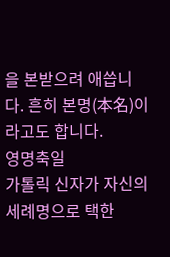을 본받으려 애씁니다. 흔히 본명(本名)이라고도 합니다.
영명축일
가톨릭 신자가 자신의 세례명으로 택한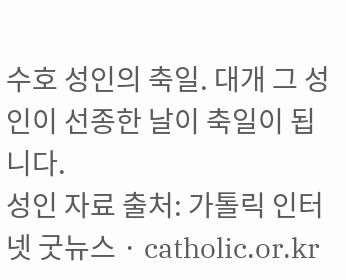수호 성인의 축일. 대개 그 성인이 선종한 날이 축일이 됩니다.
성인 자료 출처: 가톨릭 인터넷 굿뉴스 · catholic.or.kr